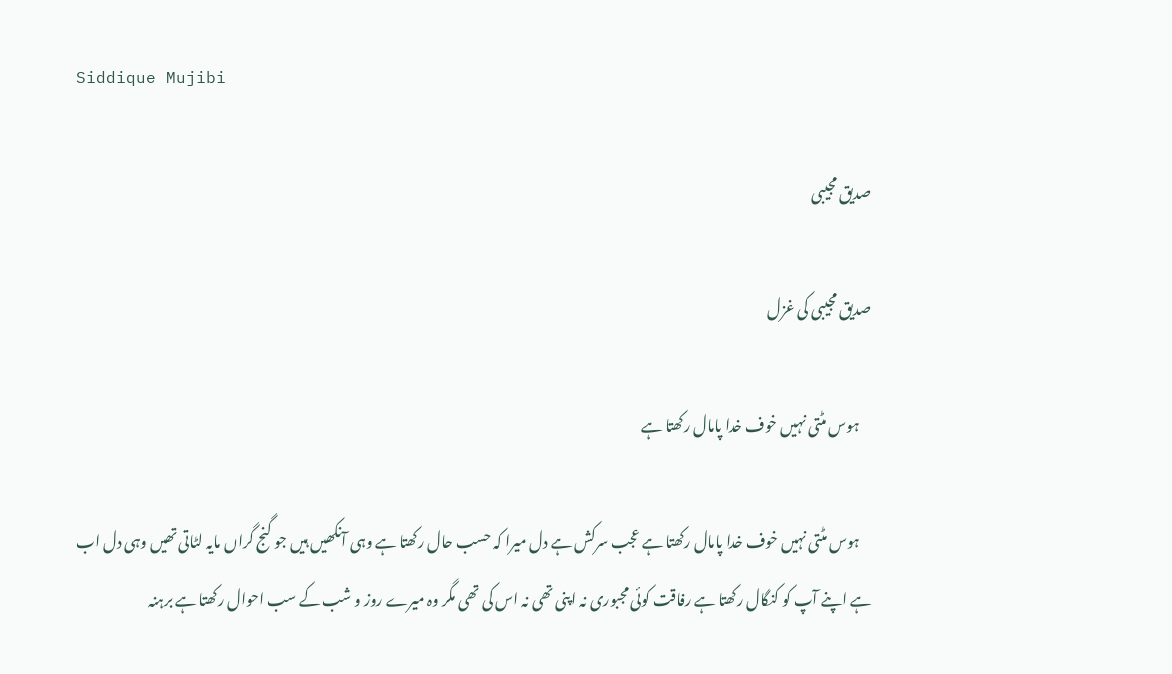Siddique Mujibi

صدیق مجیبی

صدیق مجیبی کی غزل

    ہوس مٹتی نہیں خوف خدا پامال رکھتا ہے

    ہوس مٹتی نہیں خوف خدا پامال رکھتا ہے عجب سرکش ہے دل میرا کہ حسب حال رکھتا ہے وہی آنکھیں ہیں جو گنج گراں مایہ لٹاتی تھیں وہی دل اب ہے اپنے آپ کو کنگال رکھتا ہے رفاقت کوئی مجبوری نہ اپنی تھی نہ اس کی تھی مگر وہ میرے روز و شب کے سب احوال رکھتا ہے برہنہ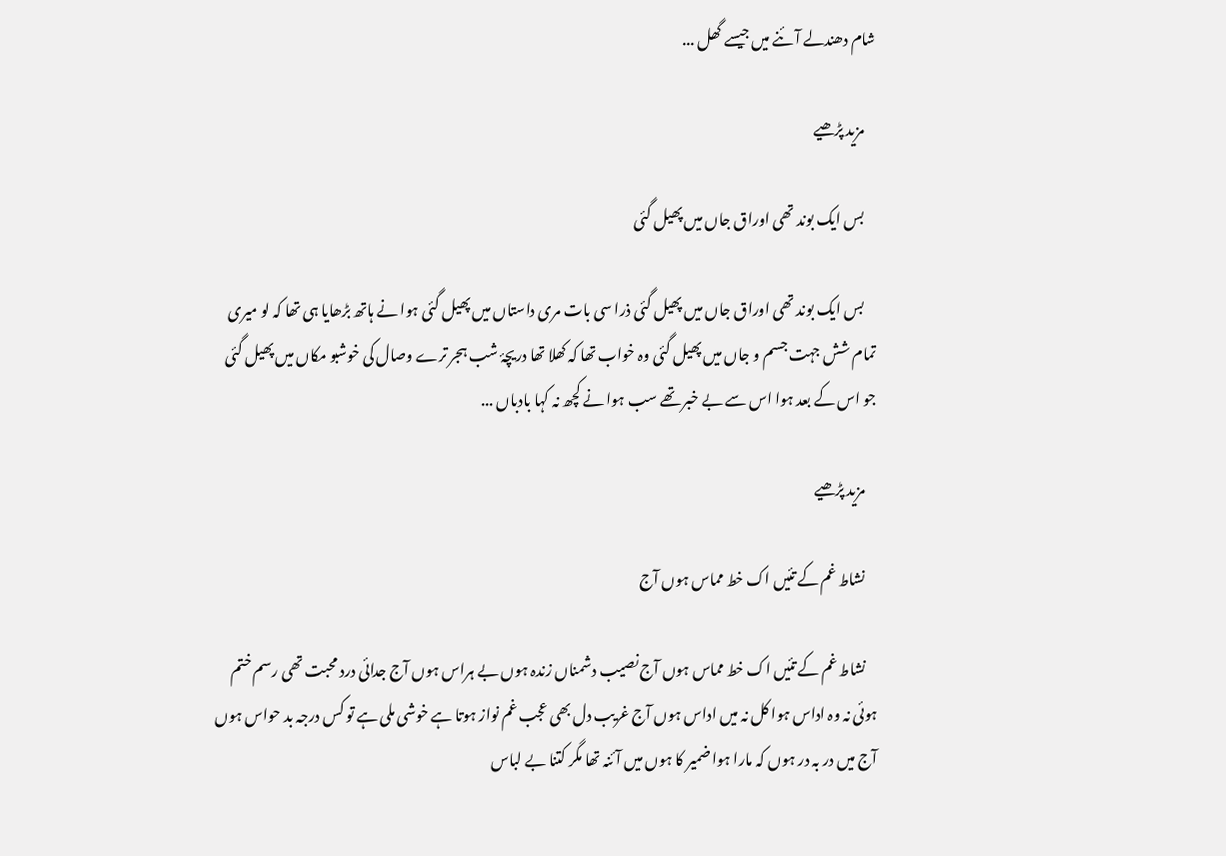شام دھندلے آئنے میں جیسے گھل ...

    مزید پڑھیے

    بس ایک بوند تھی اوراق جاں میں پھیل گئی

    بس ایک بوند تھی اوراق جاں میں پھیل گئی ذرا سی بات مری داستاں میں پھیل گئی ہوا نے ہاتھ بڑھایا ہی تھا کہ لو میری تمام شش جہت جسم و جاں میں پھیل گئی وہ خواب تھا کہ کھلا تھا دریچۂ شب ہجر ترے وصال کی خوشبو مکاں میں پھیل گئی جو اس کے بعد ہوا اس سے بے خبر تھے سب ہوا نے کچھ نہ کہا بادباں ...

    مزید پڑھیے

    نشاط غم کے تئیں اک خط مماس ہوں آج

    نشاط غم کے تئیں اک خط مماس ہوں آج نصیب دشمناں زندہ ہوں بے ہراس ہوں آج جدائی درد محبت تھی رسم ختم ہوئی نہ وہ اداس ہوا کل نہ میں اداس ہوں آج غریب دل بھی عجب غم نواز ہوتا ہے خوشی ملی ہے تو کس درجہ بد حواس ہوں آج میں در بہ در ہوں کہ مارا ہوا ضمیر کا ہوں میں آئنہ تھا مگر کتنا بے لباس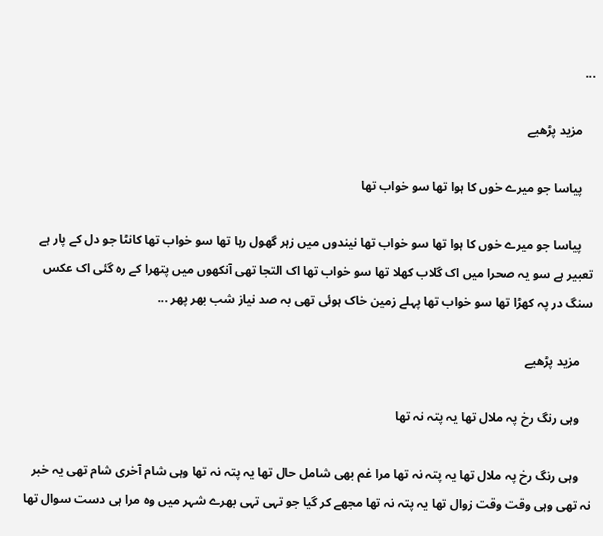...

    مزید پڑھیے

    پیاسا جو میرے خوں کا ہوا تھا سو خواب تھا

    پیاسا جو میرے خوں کا ہوا تھا سو خواب تھا نیندوں میں زہر گھول رہا تھا سو خواب تھا کانٹا جو دل کے پار ہے تعبیر ہے سو یہ صحرا میں اک گلاب کھلا تھا سو خواب تھا اک التجا تھی آنکھوں میں پتھرا کے رہ گئی اک عکس سنگ در پہ کھڑا تھا سو خواب تھا پہلے زمین خاک ہوئی تھی بہ صد نیاز شب بھر پھر ...

    مزید پڑھیے

    وہی رنگ رخ پہ ملال تھا یہ پتہ نہ تھا

    وہی رنگ رخ پہ ملال تھا یہ پتہ نہ تھا مرا غم بھی شامل حال تھا یہ پتہ نہ تھا وہی شام آخری شام تھی یہ خبر نہ تھی وہی وقت وقت زوال تھا یہ پتہ نہ تھا مجھے کر گیا جو تہی تہی بھرے شہر میں وہ مرا ہی دست سوال تھا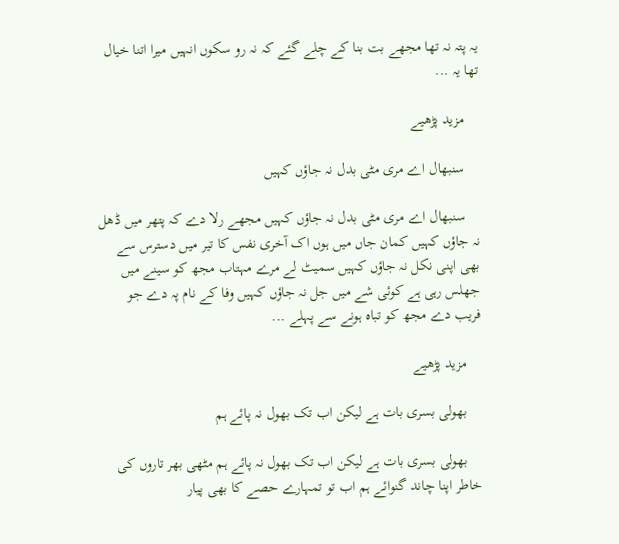یہ پتہ نہ تھا مجھے بت بنا کے چلے گئے کہ نہ رو سکوں انہیں میرا اتنا خیال تھا یہ ...

    مزید پڑھیے

    سنبھال اے مری مٹی بدل نہ جاؤں کہیں

    سنبھال اے مری مٹی بدل نہ جاؤں کہیں مجھے رلا دے کہ پتھر میں ڈھل نہ جاؤں کہیں کمان جاں میں ہوں اک آخری نفس کا تیر میں دسترس سے بھی اپنی نکل نہ جاؤں کہیں سمیٹ لے مرے مہتاب مجھ کو سینے میں جھلس رہی ہے کوئی شے میں جل نہ جاؤں کہیں وفا کے نام پہ دے جو فریب دے مجھ کو تباہ ہونے سے پہلے ...

    مزید پڑھیے

    بھولی بسری بات ہے لیکن اب تک بھول نہ پائے ہم

    بھولی بسری بات ہے لیکن اب تک بھول نہ پائے ہم مٹھی بھر تاروں کی خاطر اپنا چاند گنوائے ہم اب تو تمہارے حصے کا بھی پیار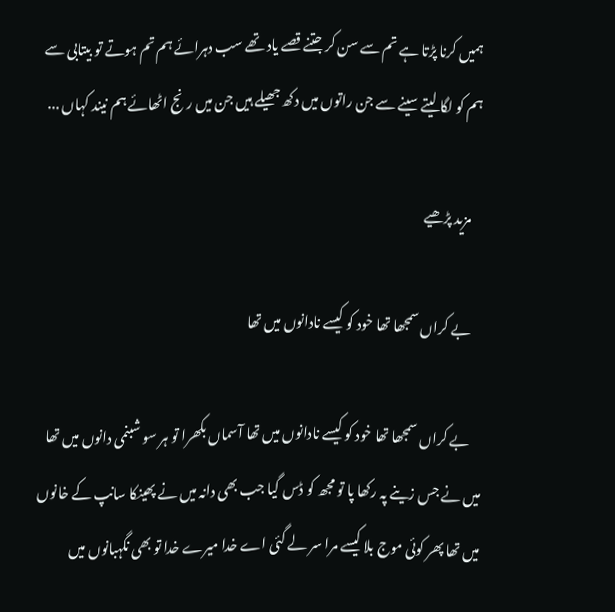ہمیں کرنا پڑتا ہے تم سے سن کر جتنے قصے یاد تھے سب دہرائے ہم تم ہوتے تو بیتابی سے ہم کو لگا لیتے سینے سے جن راتوں میں دکھ جھیلے ہیں جن میں رنج اٹھائے ہم نیند کہاں ...

    مزید پڑھیے

    بے کراں سمجھا تھا خود کو کیسے نادانوں میں تھا

    بے کراں سمجھا تھا خود کو کیسے نادانوں میں تھا آسماں بکھرا تو ہر سو شبنمی دانوں میں تھا میں نے جس زینے پہ رکھا پا تو مجھ کو ڈس گیا جب بھی دانہ میں نے پھینکا سانپ کے خانوں میں تھا پھر کوئی موج بلا کیسے مرا سر لے گئی اے خدا میرے خدا تو بھی نگہبانوں میں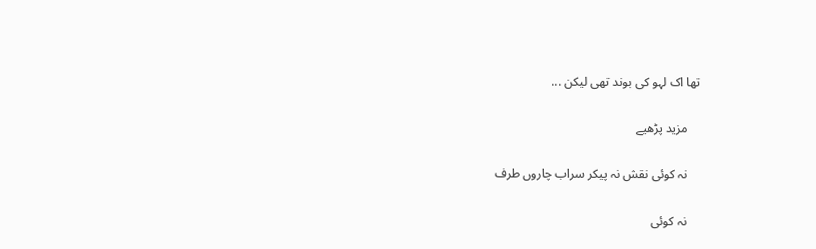تھا اک لہو کی بوند تھی لیکن ...

    مزید پڑھیے

    نہ کوئی نقش نہ پیکر سراب چاروں طرف

    نہ کوئی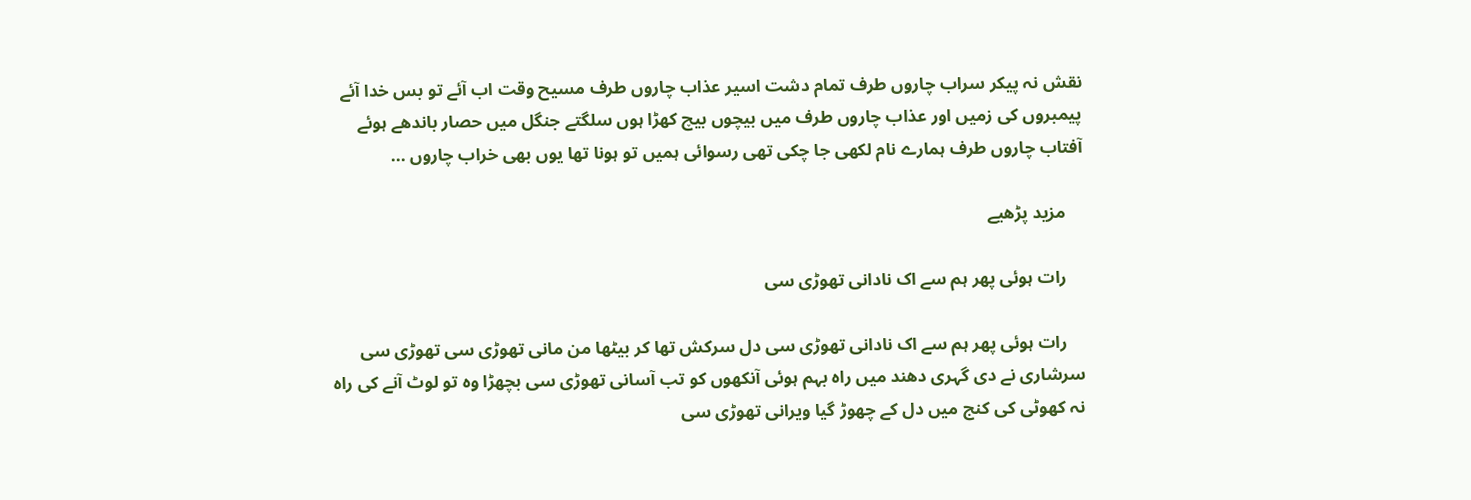نقش نہ پیکر سراب چاروں طرف تمام دشت اسیر عذاب چاروں طرف مسیح وقت اب آئے تو بس خدا آئے پیمبروں کی زمیں اور عذاب چاروں طرف میں بیچوں بیچ کھڑا ہوں سلگتے جنگل میں حصار باندھے ہوئے آفتاب چاروں طرف ہمارے نام لکھی جا چکی تھی رسوائی ہمیں تو ہونا تھا یوں بھی خراب چاروں ...

    مزید پڑھیے

    رات ہوئی پھر ہم سے اک نادانی تھوڑی سی

    رات ہوئی پھر ہم سے اک نادانی تھوڑی سی دل سرکش تھا کر بیٹھا من مانی تھوڑی سی تھوڑی سی سرشاری نے دی گہری دھند میں راہ بہم ہوئی آنکھوں کو تب آسانی تھوڑی سی بچھڑا وہ تو لوٹ آنے کی راہ نہ کھوٹی کی کنج میں دل کے چھوڑ گیا ویرانی تھوڑی سی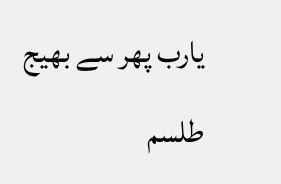یارب پھر سے بھیج طلسم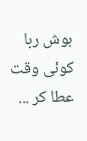ہوش ربا کوئی وقت عطا کر ...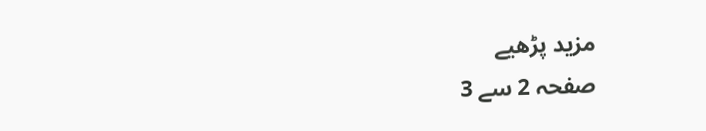مزید پڑھیے
صفحہ 2 سے 3